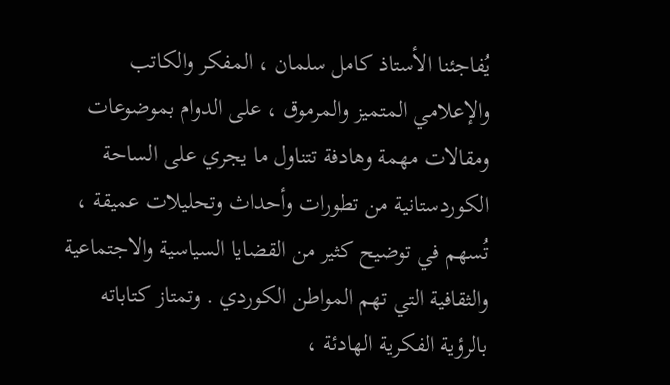يُفاجئنا الأستاذ كامل سلمان ، المفكر والكاتب والإعلامي المتميز والمرموق ، على الدوام بموضوعات ومقالات مهمة وهادفة تتناول ما يجري على الساحة الكوردستانية من تطورات وأحداث وتحليلات عميقة ، تُسهم في توضيح كثير من القضايا السياسية والاجتماعية والثقافية التي تهم المواطن الكوردي . وتمتاز كتاباته بالرؤية الفكرية الهادئة ،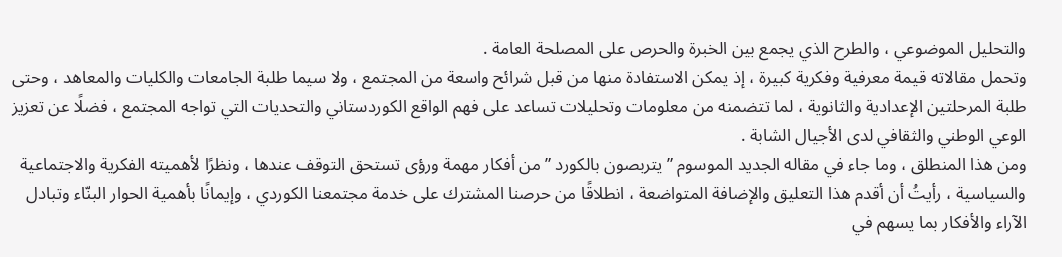والتحليل الموضوعي ، والطرح الذي يجمع بين الخبرة والحرص على المصلحة العامة .
وتحمل مقالاته قيمة معرفية وفكرية كبيرة ، إذ يمكن الاستفادة منها من قبل شرائح واسعة من المجتمع ، ولا سيما طلبة الجامعات والكليات والمعاهد ، وحتى طلبة المرحلتين الإعدادية والثانوية ، لما تتضمنه من معلومات وتحليلات تساعد على فهم الواقع الكوردستاني والتحديات التي تواجه المجتمع ، فضلًا عن تعزيز الوعي الوطني والثقافي لدى الأجيال الشابة .
ومن هذا المنطلق ، وما جاء في مقاله الجديد الموسوم ” يتربصون بالكورد ” من أفكار مهمة ورؤى تستحق التوقف عندها ، ونظرًا لأهميته الفكرية والاجتماعية والسياسية ، رأيتُ أن أقدم هذا التعليق والإضافة المتواضعة ، انطلاقًا من حرصنا المشترك على خدمة مجتمعنا الكوردي ، وإيمانًا بأهمية الحوار البنّاء وتبادل الآراء والأفكار بما يسهم في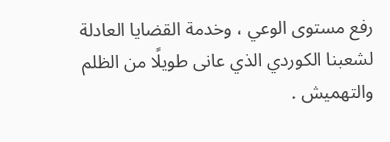رفع مستوى الوعي ، وخدمة القضايا العادلة لشعبنا الكوردي الذي عانى طويلًا من الظلم والتهميش .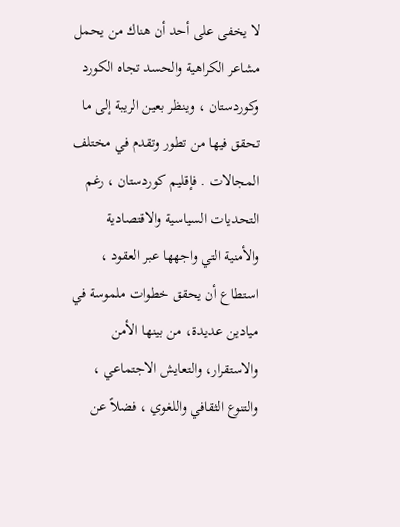لا يخفى على أحد أن هناك من يحمل مشاعر الكراهية والحسد تجاه الكورد وكوردستان ، وينظر بعين الريبة إلى ما تحقق فيها من تطور وتقدم في مختلف المجالات . فإقليم كوردستان ، رغم التحديات السياسية والاقتصادية والأمنية التي واجهها عبر العقود ، استطاع أن يحقق خطوات ملموسة في ميادين عديدة، من بينها الأمن والاستقرار، والتعايش الاجتماعي ، والتنوع الثقافي واللغوي ، فضلاً عن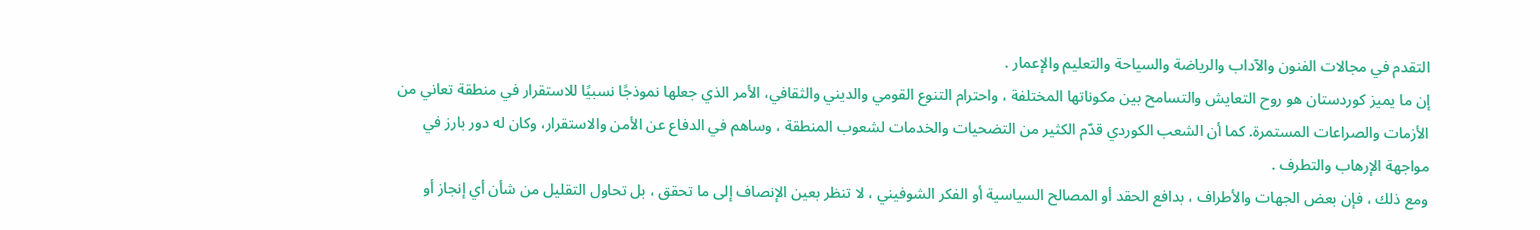التقدم في مجالات الفنون والآداب والرياضة والسياحة والتعليم والإعمار .
إن ما يميز كوردستان هو روح التعايش والتسامح بين مكوناتها المختلفة ، واحترام التنوع القومي والديني والثقافي، الأمر الذي جعلها نموذجًا نسبيًا للاستقرار في منطقة تعاني من الأزمات والصراعات المستمرة. كما أن الشعب الكوردي قدّم الكثير من التضحيات والخدمات لشعوب المنطقة ، وساهم في الدفاع عن الأمن والاستقرار، وكان له دور بارز في مواجهة الإرهاب والتطرف .
ومع ذلك ، فإن بعض الجهات والأطراف ، بدافع الحقد أو المصالح السياسية أو الفكر الشوفيني ، لا تنظر بعين الإنصاف إلى ما تحقق ، بل تحاول التقليل من شأن أي إنجاز أو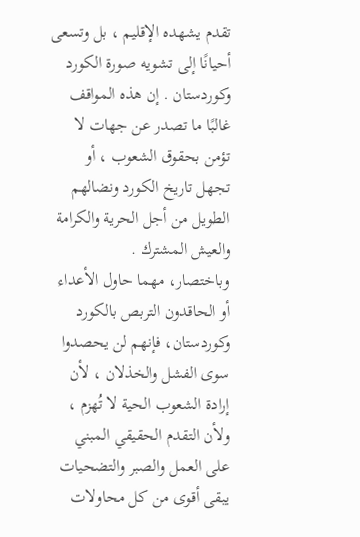تقدم يشهده الإقليم ، بل وتسعى أحيانًا إلى تشويه صورة الكورد وكوردستان . إن هذه المواقف غالبًا ما تصدر عن جهات لا تؤمن بحقوق الشعوب ، أو تجهل تاريخ الكورد ونضالهم الطويل من أجل الحرية والكرامة والعيش المشترك .
وباختصار، مهما حاول الأعداء أو الحاقدون التربص بالكورد وكوردستان، فإنهم لن يحصدوا سوى الفشل والخذلان ، لأن إرادة الشعوب الحية لا تُهزم ، ولأن التقدم الحقيقي المبني على العمل والصبر والتضحيات يبقى أقوى من كل محاولات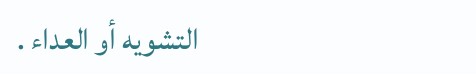التشويه أو العداء .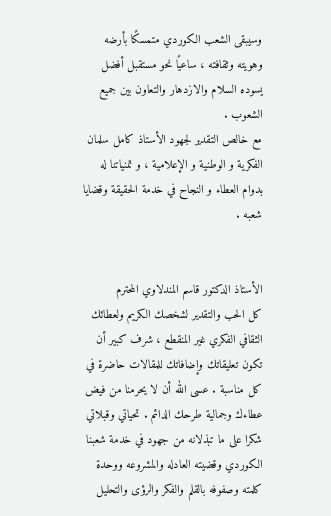وسيبقى الشعب الكوردي متمسكًا بأرضه وهويته وثقافته ، ساعيًا نحو مستقبل أفضل يسوده السلام والازدهار والتعاون بين جميع الشعوب .
مع خالص التقدير لجهود الأستاذ كامل سلمان الفكرية و الوطنية و الإعلامية ، و تمنياتنا له بدوام العطاء و النجاح في خدمة الحقيقة وقضايا شعبه .


الأستاذ الدكتور قاسم المندلاوي المحترم
كل الحب والتقدير لشخصك الكريم ولعطائك الثقافي الفكري غير المنقطع ، شرف كبير أن تكون تعليقاتك وإضافاتك للمقالات حاضرة في كل مناسبة . عسى الله أن لا يحرمنا من فيض عطاءك وجمالية طرحك الدائم . تحياتي وقبلاتي
شكرا على ما تبذلانه من جهود في خدمة شعبنا الكوردي وقضيته العادله والمشروعه ووحدة كلمته وصفوفه بالقلم والفكر والرؤى والتحليل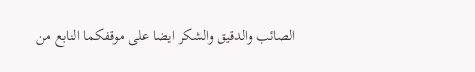الصائب والدقيق والشكر ايضا على موقفكما النابع من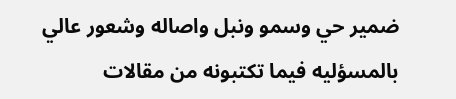ضمير حي وسمو ونبل واصاله وشعور عالي بالمسؤليه فيما تكتبونه من مقالات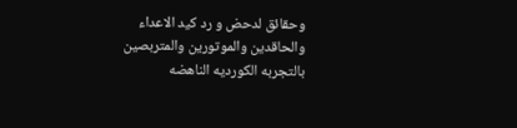وحقائق لدحض و رد كيد الاعداء والحاقدين والموتورين والمتربصين بالتجربه الكورديه الناهضه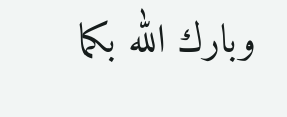وبارك الله بكما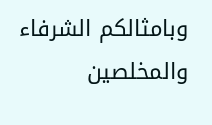وبامثالكم الشرفاء والمخلصين